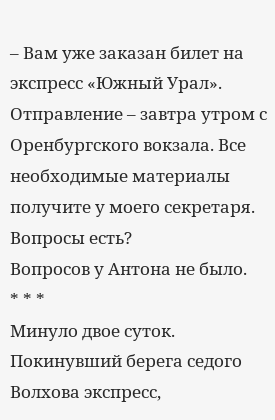– Вам уже заказан билет на экспресс «Южный Урал». Отправление – завтра утром с Оренбургского вокзала. Все необходимые материалы получите у моего секретаря. Вопросы есть?
Вопросов у Антона не было.
* * *
Минуло двое суток. Покинувший берега седого Волхова экспресс,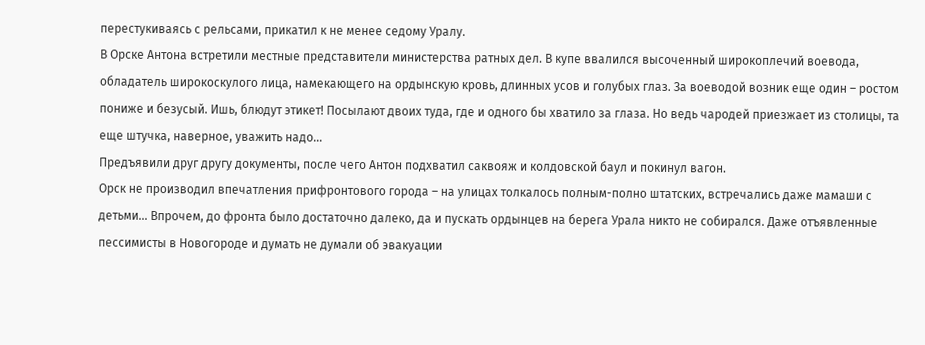перестукиваясь с рельсами, прикатил к не менее седому Уралу.
В Орске Антона встретили местные представители министерства ратных дел. В купе ввалился высоченный широкоплечий воевода, обладатель широкоскулого лица, намекающего на ордынскую кровь, длинных усов и голубых глаз. За воеводой возник еще один – ростом пониже и безусый. Ишь, блюдут этикет! Посылают двоих туда, где и одного бы хватило за глаза. Но ведь чародей приезжает из столицы, та еще штучка, наверное, уважить надо…
Предъявили друг другу документы, после чего Антон подхватил саквояж и колдовской баул и покинул вагон.
Орск не производил впечатления прифронтового города – на улицах толкалось полным-полно штатских, встречались даже мамаши с детьми… Впрочем, до фронта было достаточно далеко, да и пускать ордынцев на берега Урала никто не собирался. Даже отъявленные пессимисты в Новогороде и думать не думали об эвакуации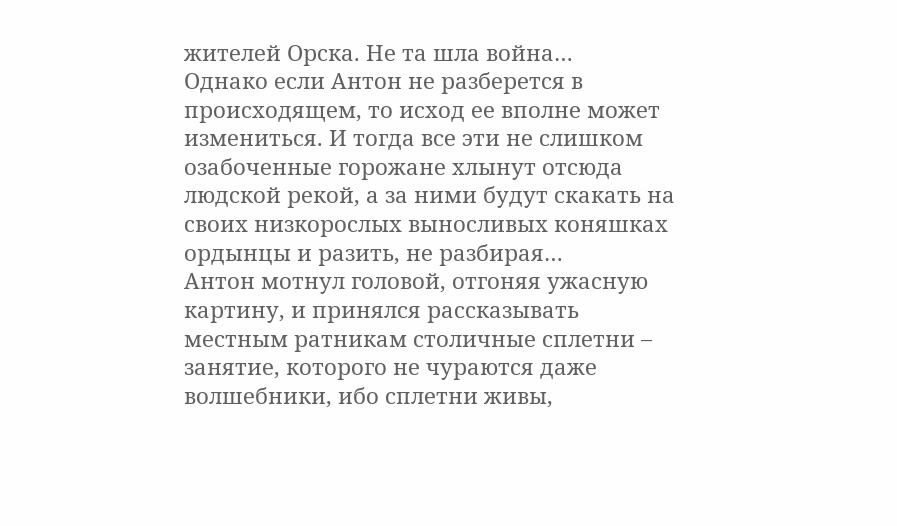жителей Орска. Не та шла война…
Однако если Антон не разберется в происходящем, то исход ее вполне может измениться. И тогда все эти не слишком озабоченные горожане хлынут отсюда людской рекой, а за ними будут скакать на своих низкорослых выносливых коняшках ордынцы и разить, не разбирая…
Антон мотнул головой, отгоняя ужасную картину, и принялся рассказывать местным ратникам столичные сплетни – занятие, которого не чураются даже волшебники, ибо сплетни живы,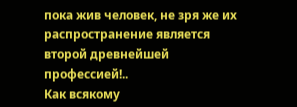пока жив человек, не зря же их распространение является второй древнейшей профессией!..
Как всякому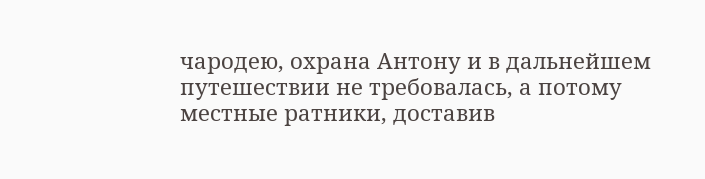чародею, охрана Антону и в дальнейшем путешествии не требовалась, а потому местные ратники, доставив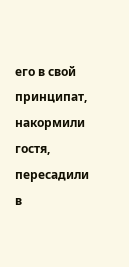его в свой принципат, накормили гостя, пересадили в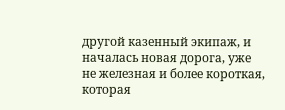другой казенный экипаж, и началась новая дорога, уже не железная и более короткая, которая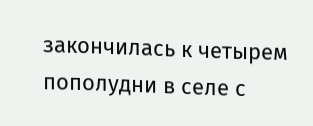закончилась к четырем пополудни в селе с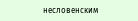несловенским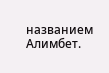названием Алимбет.